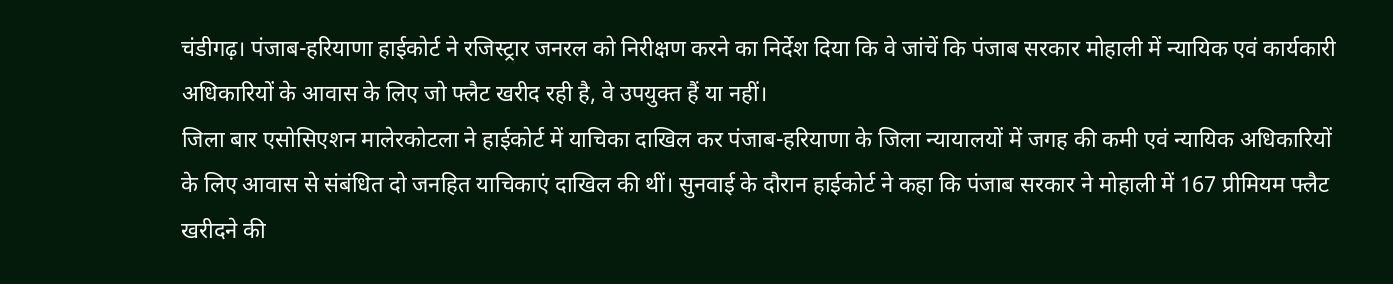चंडीगढ़। पंजाब-हरियाणा हाईकोर्ट ने रजिस्ट्रार जनरल को निरीक्षण करने का निर्देश दिया कि वे जांचें कि पंजाब सरकार मोहाली में न्यायिक एवं कार्यकारी अधिकारियों के आवास के लिए जो फ्लैट खरीद रही है, वे उपयुक्त हैं या नहीं।
जिला बार एसोसिएशन मालेरकोटला ने हाईकोर्ट में याचिका दाखिल कर पंजाब-हरियाणा के जिला न्यायालयों में जगह की कमी एवं न्यायिक अधिकारियों के लिए आवास से संबंधित दो जनहित याचिकाएं दाखिल की थीं। सुनवाई के दौरान हाईकोर्ट ने कहा कि पंजाब सरकार ने मोहाली में 167 प्रीमियम फ्लैट खरीदने की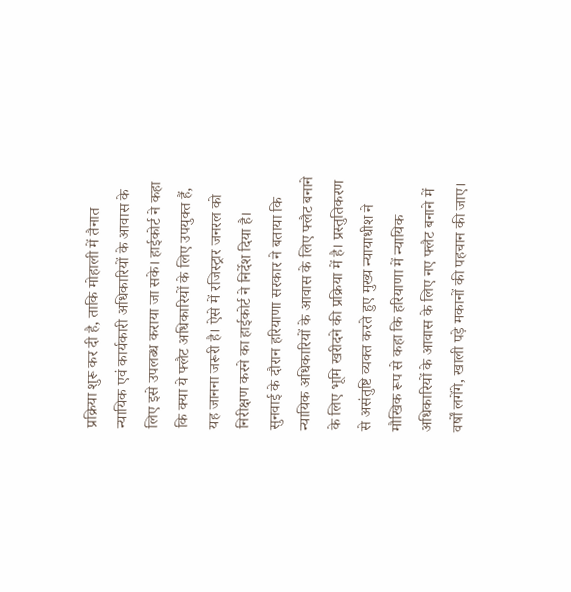प्रक्रिया शुरू कर दी है, ताकि मोहाली में तैनात न्यायिक एवं कार्यकारी अधिकारियों के आवास के लिए इसे उपलब्ध कराया जा सके। हाईकोर्ट ने कहा कि क्या ये फ्लैट अधिकारियों के लिए उपयुक्त हैं, यह जानना जरूरी है। ऐसे में रजिस्ट्रार जनरल को निरीक्षण करने का हाईकोर्ट ने निर्देश दिया है।
सुनवाई के दौरान हरियाणा सरकार ने बताया कि न्यायिक अधिकारियों के आवास के लिए फ्लैट बनाने के लिए भूमि खरीदने की प्रक्रिया में है। प्रस्तुतिकरण से असंतुष्टि व्यक्त करते हुए मुख्य न्यायाधीश ने मौखिक रूप से कहा कि हरियाणा में न्यायिक अधिकारियों के आवास के लिए नए फ्लैट बनाने में वर्षों लगेंगे, खाली पड़े मकानों की पहचान की जाए।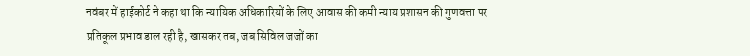नवंबर में हाईकोर्ट ने कहा था कि न्यायिक अधिकारियों के लिए आवास की कमी न्याय प्रशासन की गुणवत्ता पर प्रतिकूल प्रभाव डाल रही है, खासकर तब, जब सिविल जजों का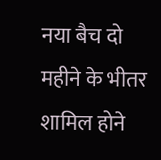नया बैच दो महीने के भीतर शामिल होने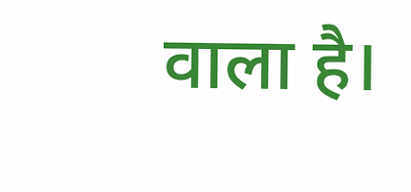वाला है।